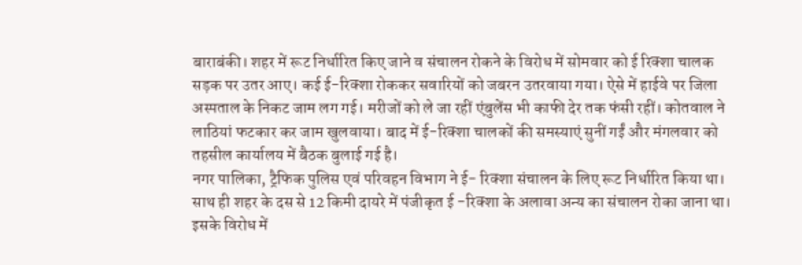बाराबंकी। शहर में रूट निर्धारित किए जाने व संचालन रोकने के विरोध में सोमवार को ई रिक्शा चालक सड़क पर उतर आए। कई ई-रिक्शा रोककर सवारियों को जबरन उतरवाया गया। ऐसे में हाईवे पर जिला अस्पताल के निकट जाम लग गई। मरीजों को ले जा रहीं एंबुलेंस भी काफी देर तक फंसी रहीं। कोतवाल ने लाठियां फटकार कर जाम खुलवाया। बाद में ई-रिक्शा चालकों की समस्याएं सुनीं गईं और मंगलवार को तहसील कार्यालय में बैठक बुलाई गई है।
नगर पालिका, ट्रैफिक पुलिस एवं परिवहन विभाग ने ई- रिक्शा संचालन के लिए रूट निर्धारित किया था। साथ ही शहर के दस से 12 किमी दायरे में पंजीकृत ई -रिक्शा के अलावा अन्य का संचालन रोका जाना था। इसके विरोध में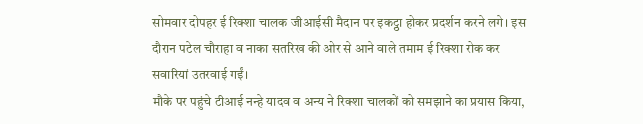सोमवार दोपहर ई रिक्शा चालक जीआईसी मैदान पर इकट्ठा होकर प्रदर्शन करने लगे। इस दौरान पटेल चौराहा व नाका सतरिख की ओर से आने वाले तमाम ई रिक्शा रोक कर सवारियां उतरवाई गईं।
मौके पर पहुंचे टीआई नन्हे यादव व अन्य ने रिक्शा चालकों को समझाने का प्रयास किया,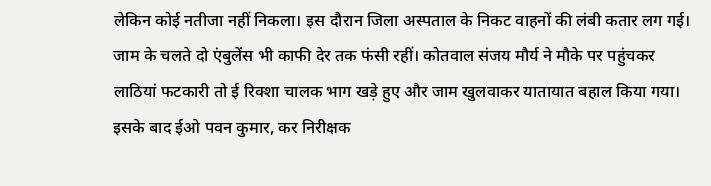लेकिन कोई नतीजा नहीं निकला। इस दौरान जिला अस्पताल के निकट वाहनों की लंबी कतार लग गई। जाम के चलते दो एंबुलेंस भी काफी देर तक फंसी रहीं। कोतवाल संजय मौर्य ने मौके पर पहुंचकर लाठियां फटकारी तो ई रिक्शा चालक भाग खड़े हुए और जाम खुलवाकर यातायात बहाल किया गया।
इसके बाद ईओ पवन कुमार, कर निरीक्षक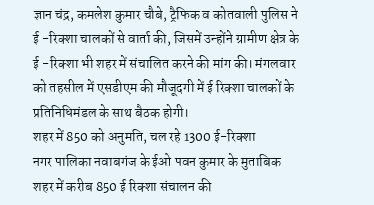ज्ञान चंद्र, कमलेश कुमार चौबे, ट्रैफिक व कोतवाली पुलिस ने ई -रिक्शा चालकों से वार्ता की, जिसमें उन्होंने ग्रामीण क्षेत्र के ई -रिक्शा भी शहर में संचालित करने की मांग की। मंगलवार को तहसील में एसडीएम की मौजूदगी में ई रिक्शा चालकों के प्रतिनिधिमंडल के साथ बैठक होगी।
शहर में 850 को अनुमति, चल रहे 1300 ई-रिक्शा
नगर पालिका नवाबगंज के ईओ पवन कुमार के मुताबिक शहर में करीब 850 ई रिक्शा संचालन की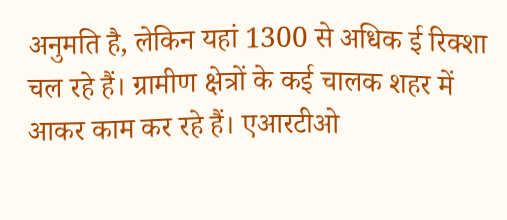अनुमति है, लेकिन यहां 1300 से अधिक ई रिक्शा चल रहे हैं। ग्रामीण क्षेत्रों के कई चालक शहर में आकर काम कर रहे हैं। एआरटीओ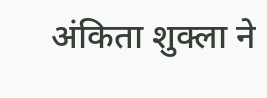अंकिता शुक्ला ने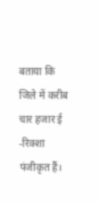बताया कि जिले में करीब चार हजार ई -रिक्शा पंजीकृत हैं।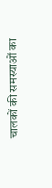चालकों की समस्याओं का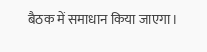बैठक में समाधान किया जाएगा।